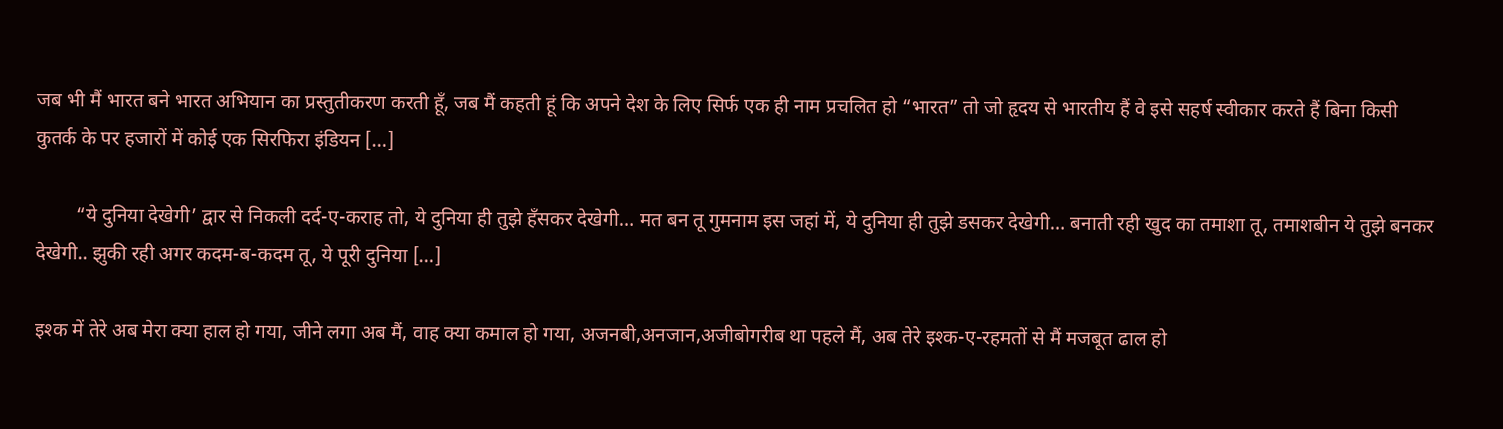जब भी मैं भारत बने भारत अभियान का प्रस्तुतीकरण करती हूँ, जब मैं कहती हूं कि अपने देश के लिए सिर्फ एक ही नाम प्रचलित हो “भारत” तो जो हृदय से भारतीय हैं वे इसे सहर्ष स्वीकार करते हैं बिना किसी कुतर्क के पर हजारों में कोई एक सिरफिरा इंडियन […]

        “ये दुनिया देखेगी’ द्वार से निकली दर्द-ए-कराह तो, ये दुनिया ही तुझे हँसकर देखेगी… मत बन तू गुमनाम इस जहां में, ये दुनिया ही तुझे डसकर देखेगी… बनाती रही खुद का तमाशा तू, तमाशबीन ये तुझे बनकर देखेगी.. झुकी रही अगर कदम-ब-कदम तू, ये पूरी दुनिया […]

इश्क में तेरे अब मेरा क्या हाल हो गया, जीने लगा अब मैं, वाह क्या कमाल हो गया, अजनबी,अनजान,अजीबोगरीब था पहले मैं, अब तेरे इश्क-ए-रहमतों से मैं मजबूत ढाल हो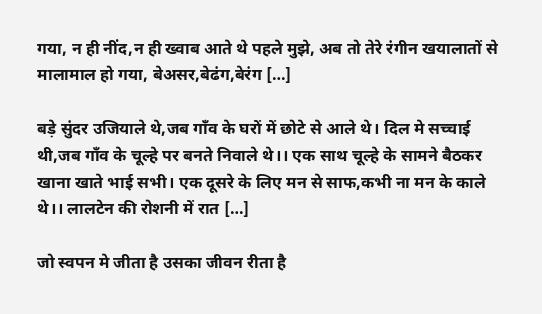गया, न ही नींद,न ही ख्वाब आते थे पहले मुझे, अब तो तेरे रंगीन खयालातों से मालामाल हो गया, बेअसर,बेढंग,बेरंग […]

बड़े सुंदर उजियाले थे,जब गाँव के घरों में छोटे से आले थे। दिल मे सच्चाई थी,जब गाँव के चूल्हे पर बनते निवाले थे।। एक साथ चूल्हे के सामने बैठकर खाना खाते भाई सभी। एक दूसरे के लिए मन से साफ,कभी ना मन के काले थे।। लालटेन की रोशनी में रात […]

जो स्वपन मे जीता है उसका जीवन रीता है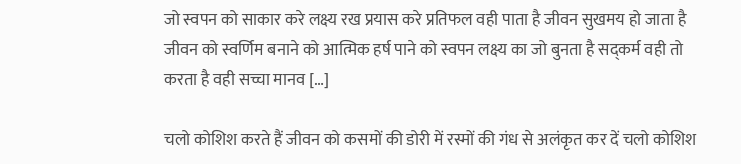जो स्वपन को साकार करे लक्ष्य रख प्रयास करे प्रतिफल वही पाता है जीवन सुखमय हो जाता है जीवन को स्वर्णिम बनाने को आत्मिक हर्ष पाने को स्वपन लक्ष्य का जो बुनता है सद्कर्म वही तो करता है वही सच्चा मानव […]

चलो कोशिश करते हैं जीवन को कसमों की डोरी में रस्मों की गंध से अलंकृत कर दें चलो कोशिश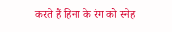करते हैं हिना के रंग को स्नेह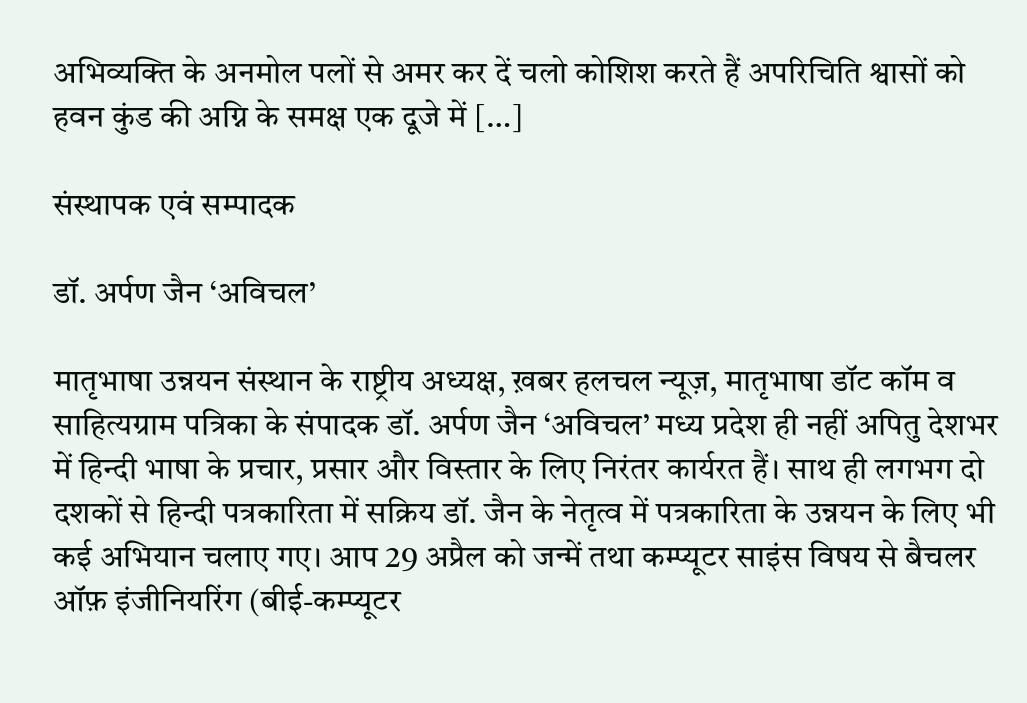अभिव्यक्ति के अनमोल पलों से अमर कर दें चलो कोशिश करते हैं अपरिचिति श्वासों को हवन कुंड की अग्नि के समक्ष एक दूजे में […]

संस्थापक एवं सम्पादक

डॉ. अर्पण जैन ‘अविचल’

मातृभाषा उन्नयन संस्थान के राष्ट्रीय अध्यक्ष, ख़बर हलचल न्यूज़, मातृभाषा डॉट कॉम व साहित्यग्राम पत्रिका के संपादक डॉ. अर्पण जैन ‘अविचल’ मध्य प्रदेश ही नहीं अपितु देशभर में हिन्दी भाषा के प्रचार, प्रसार और विस्तार के लिए निरंतर कार्यरत हैं। साथ ही लगभग दो दशकों से हिन्दी पत्रकारिता में सक्रिय डॉ. जैन के नेतृत्व में पत्रकारिता के उन्नयन के लिए भी कई अभियान चलाए गए। आप 29 अप्रैल को जन्में तथा कम्प्यूटर साइंस विषय से बैचलर ऑफ़ इंजीनियरिंग (बीई-कम्प्यूटर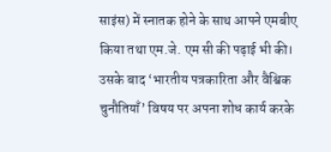साइंस) में स्नातक होने के साथ आपने एमबीए किया तथा एम.जे. एम सी की पढ़ाई भी की। उसके बाद ‘भारतीय पत्रकारिता और वैश्विक चुनौतियाँ’ विषय पर अपना शोध कार्य करके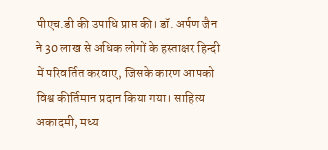पीएच.डी की उपाधि प्राप्त की। डॉ. अर्पण जैन ने 30 लाख से अधिक लोगों के हस्ताक्षर हिन्दी में परिवर्तित करवाए, जिसके कारण आपको विश्व कीर्तिमान प्रदान किया गया। साहित्य अकादमी, मध्य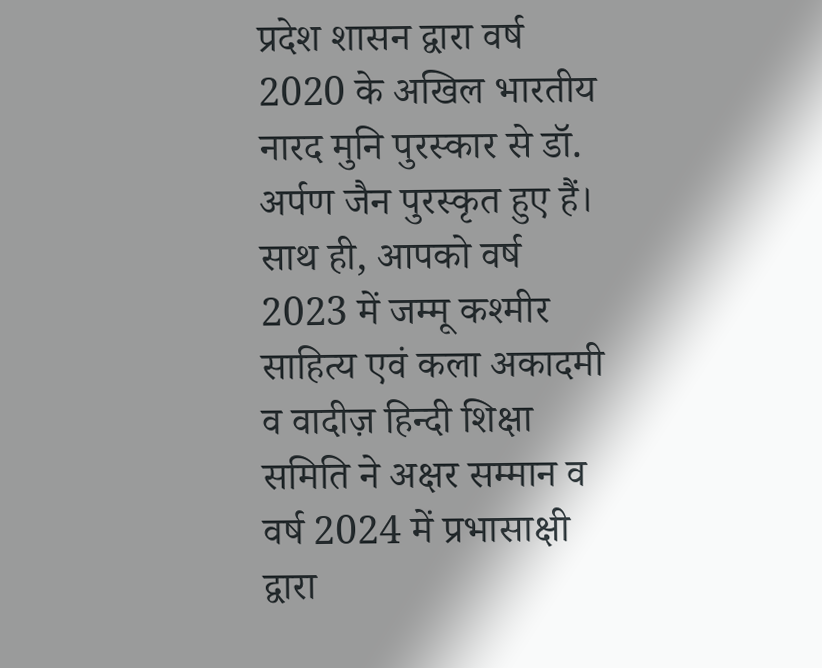प्रदेश शासन द्वारा वर्ष 2020 के अखिल भारतीय नारद मुनि पुरस्कार से डॉ. अर्पण जैन पुरस्कृत हुए हैं। साथ ही, आपको वर्ष 2023 में जम्मू कश्मीर साहित्य एवं कला अकादमी व वादीज़ हिन्दी शिक्षा समिति ने अक्षर सम्मान व वर्ष 2024 में प्रभासाक्षी द्वारा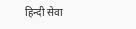हिन्दी सेवा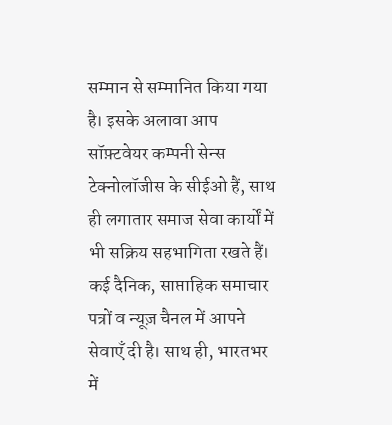सम्मान से सम्मानित किया गया है। इसके अलावा आप सॉफ़्टवेयर कम्पनी सेन्स टेक्नोलॉजीस के सीईओ हैं, साथ ही लगातार समाज सेवा कार्यों में भी सक्रिय सहभागिता रखते हैं। कई दैनिक, साप्ताहिक समाचार पत्रों व न्यूज़ चैनल में आपने सेवाएँ दी है। साथ ही, भारतभर में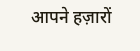आपने हज़ारों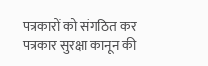पत्रकारों को संगठित कर पत्रकार सुरक्षा कानून की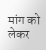मांग को लेकर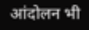आंदोलन भी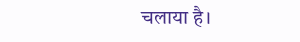चलाया है।